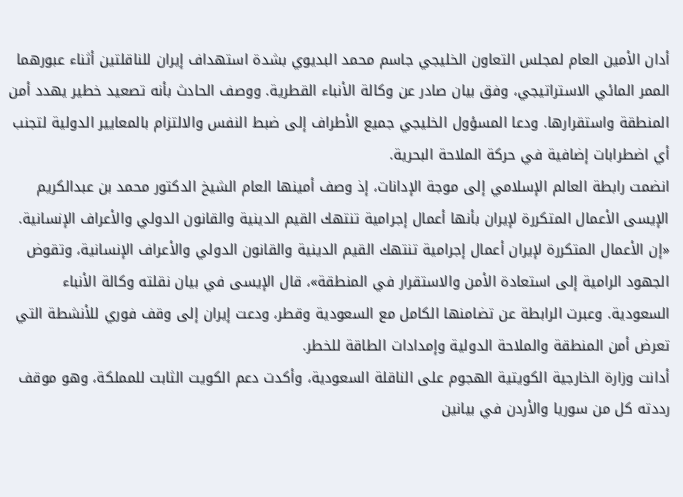أدان الأمين العام لمجلس التعاون الخليجي جاسم محمد البديوي بشدة استهداف إيران للناقلتين أثناء عبورهما الممر المائي الاستراتيجي، وفق بيان صادر عن وكالة الأنباء القطرية. ووصف الحادث بأنه تصعيد خطير يهدد أمن المنطقة واستقرارها. ودعا المسؤول الخليجي جميع الأطراف إلى ضبط النفس والالتزام بالمعايير الدولية لتجنب أي اضطرابات إضافية في حركة الملاحة البحرية.
انضمت رابطة العالم الإسلامي إلى موجة الإدانات، إذ وصف أمينها العام الشيخ الدكتور محمد بن عبدالكريم الإيسى الأعمال المتكررة لإيران بأنها أعمال إجرامية تنتهك القيم الدينية والقانون الدولي والأعراف الإنسانية. «إن الأعمال المتكررة لإيران أعمال إجرامية تنتهك القيم الدينية والقانون الدولي والأعراف الإنسانية، وتقوض الجهود الرامية إلى استعادة الأمن والاستقرار في المنطقة»، قال الإيسى في بيان نقلته وكالة الأنباء السعودية. وعبرت الرابطة عن تضامنها الكامل مع السعودية وقطر، ودعت إيران إلى وقف فوري للأنشطة التي تعرض أمن المنطقة والملاحة الدولية وإمدادات الطاقة للخطر.
أدانت وزارة الخارجية الكويتية الهجوم على الناقلة السعودية، وأكدت دعم الكويت الثابت للمملكة، وهو موقف رددته كل من سوريا والأردن في بيانين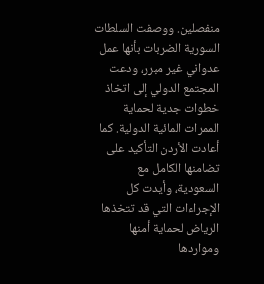منفصلين. ووصفت السلطات السورية الضربات بأنها عمل عدواني غير مبرر، ودعت المجتمع الدولي إلى اتخاذ خطوات جدية لحماية الممرات المائية الدولية. كما أعادت الأردن التأكيد على تضامنها الكامل مع السعودية، وأيدت كل الإجراءات التي قد تتخذها الرياض لحماية أمنها ومواردها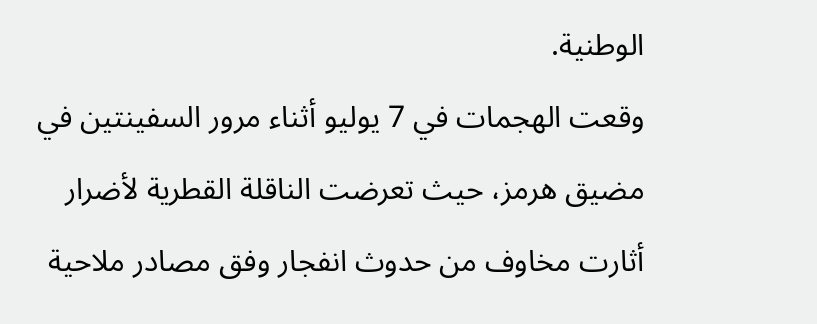الوطنية.
وقعت الهجمات في 7 يوليو أثناء مرور السفينتين في مضيق هرمز، حيث تعرضت الناقلة القطرية لأضرار أثارت مخاوف من حدوث انفجار وفق مصادر ملاحية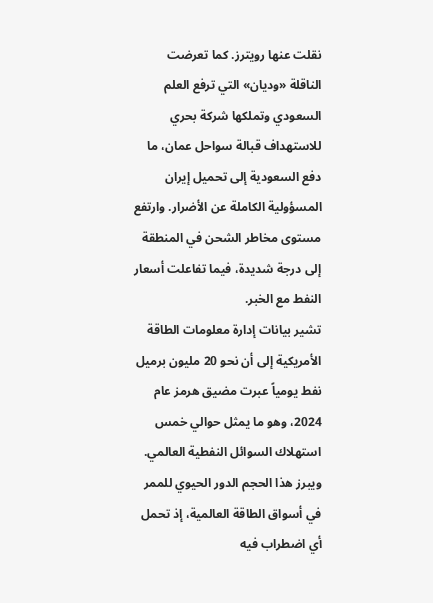نقلت عنها رويترز. كما تعرضت الناقلة «وديان» التي ترفع العلم السعودي وتملكها شركة بحري للاستهداف قبالة سواحل عمان، ما دفع السعودية إلى تحميل إيران المسؤولية الكاملة عن الأضرار. وارتفع مستوى مخاطر الشحن في المنطقة إلى درجة شديدة، فيما تفاعلت أسعار النفط مع الخبر.
تشير بيانات إدارة معلومات الطاقة الأمريكية إلى أن نحو 20 مليون برميل نفط يومياً عبرت مضيق هرمز عام 2024، وهو ما يمثل حوالي خمس استهلاك السوائل النفطية العالمي. ويبرز هذا الحجم الدور الحيوي للممر في أسواق الطاقة العالمية، إذ تحمل أي اضطراب فيه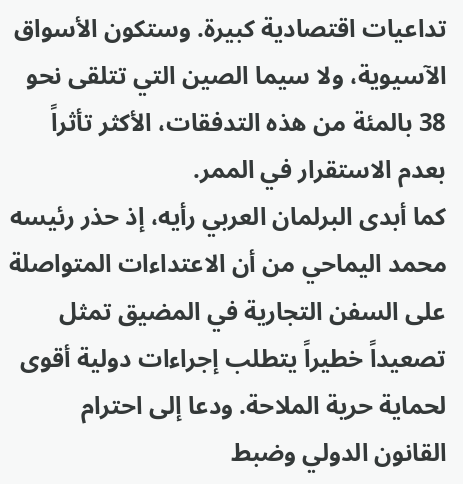تداعيات اقتصادية كبيرة. وستكون الأسواق الآسيوية، ولا سيما الصين التي تتلقى نحو 38 بالمئة من هذه التدفقات، الأكثر تأثراً بعدم الاستقرار في الممر.
كما أبدى البرلمان العربي رأيه، إذ حذر رئيسه محمد اليماحي من أن الاعتداءات المتواصلة على السفن التجارية في المضيق تمثل تصعيداً خطيراً يتطلب إجراءات دولية أقوى لحماية حرية الملاحة. ودعا إلى احترام القانون الدولي وضبط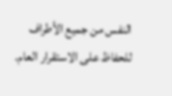النفس من جميع الأطراف للحفاظ على الاستقرار العام.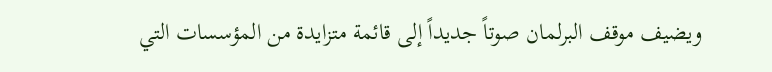ويضيف موقف البرلمان صوتاً جديداً إلى قائمة متزايدة من المؤسسات التي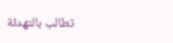تطالب بالتهدئة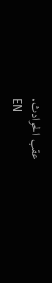عقب الحوادث.
EN